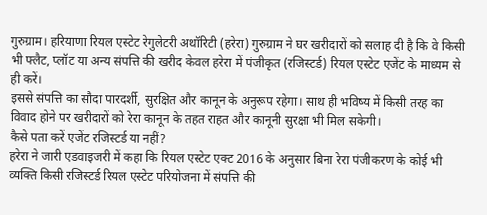गुरुग्राम। हरियाणा रियल एस्टेट रेगुलेटरी अथॉरिटी (हरेरा) गुरुग्राम ने घर खरीदारों को सलाह दी है कि वे किसी भी फ्लैट, प्लॉट या अन्य संपत्ति की खरीद केवल हरेरा में पंजीकृत (रजिस्टर्ड) रियल एस्टेट एजेंट के माध्यम से ही करें।
इससे संपत्ति का सौदा पारदर्शी, सुरक्षित और कानून के अनुरूप रहेगा। साथ ही भविष्य में किसी तरह का विवाद होने पर खरीदारों को रेरा कानून के तहत राहत और कानूनी सुरक्षा भी मिल सकेगी।
कैसे पता करें एजेंट रजिस्टर्ड या नहीं?
हरेरा ने जारी एडवाइजरी में कहा कि रियल एस्टेट एक्ट 2016 के अनुसार बिना रेरा पंजीकरण के कोई भी व्यक्ति किसी रजिस्टर्ड रियल एस्टेट परियोजना में संपत्ति की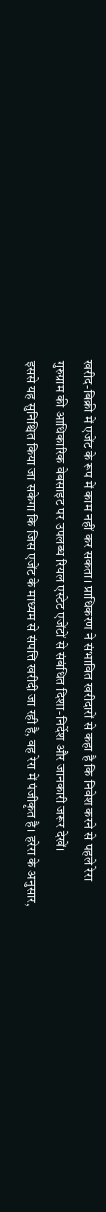खरीद-बिक्री में एजेंट के रूप में काम नहीं कर सकता। प्राधिकरण ने संभावित खरीदारों से कहा है कि निवेश करने से पहले रेरा गुरुग्राम की आधिकारिक वेबसाइट पर उपलब्ध रियल एस्टेट एजेंटों से संबंधित दिशा-निर्देश और जानकारी जरूर देखें।
इससे यह सुनिश्चित किया जा सकेगा कि जिस एजेंट के माध्यम से संपत्ति खरीदी जा रही है, वह रेरा में पंजीकृत है। हरेरा के अनुसार,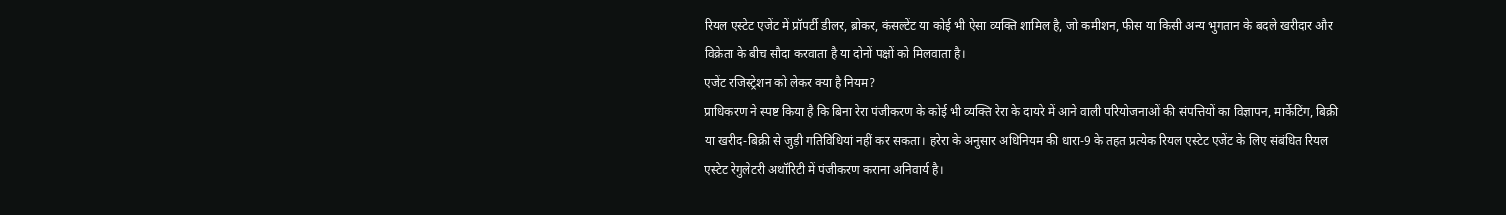रियल एस्टेट एजेंट में प्रॉपर्टी डीलर, ब्रोकर, कंसल्टेंट या कोई भी ऐसा व्यक्ति शामिल है, जो कमीशन, फीस या किसी अन्य भुगतान के बदले खरीदार और विक्रेता के बीच सौदा करवाता है या दोनों पक्षों को मिलवाता है।
एजेंट रजिस्ट्रेशन को लेकर क्या है नियम?
प्राधिकरण ने स्पष्ट किया है कि बिना रेरा पंजीकरण के कोई भी व्यक्ति रेरा के दायरे में आने वाली परियोजनाओं की संपत्तियों का विज्ञापन, मार्केटिंग, बिक्री या खरीद-बिक्री से जुड़ी गतिविधियां नहीं कर सकता। हरेरा के अनुसार अधिनियम की धारा-9 के तहत प्रत्येक रियल एस्टेट एजेंट के लिए संबंधित रियल एस्टेट रेगुलेटरी अथॉरिटी में पंजीकरण कराना अनिवार्य है।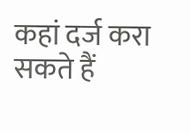कहां दर्ज करा सकते हैं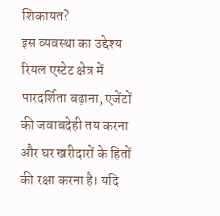शिकायत?
इस व्यवस्था का उद्देश्य रियल एस्टेट क्षेत्र में पारदर्शिता बढ़ाना, एजेंटों की जवाबदेही तय करना और घर खरीदारों के हितों की रक्षा करना है। यदि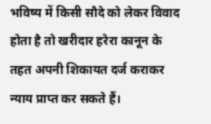भविष्य में किसी सौदे को लेकर विवाद होता है तो खरीदार हरेरा कानून के तहत अपनी शिकायत दर्ज कराकर न्याय प्राप्त कर सकते हैं।